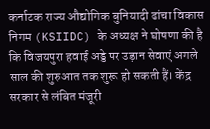कर्नाटक राज्य औद्योगिक बुनियादी ढांचा विकास निगम (KSIIDC) के अध्यक्ष ने घोषणा की है कि विजयपुरा हवाई अड्डे पर उड़ान सेवाएं अगले साल की शुरुआत तक शुरू हो सकती हैं। केंद्र सरकार से लंबित मंजूरी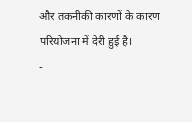और तकनीकी कारणों के कारण परियोजना में देरी हुई है।
-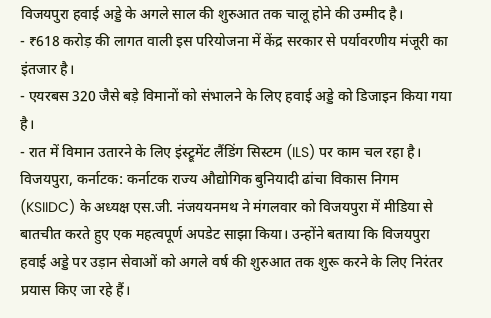विजयपुरा हवाई अड्डे के अगले साल की शुरुआत तक चालू होने की उम्मीद है।
- ₹618 करोड़ की लागत वाली इस परियोजना में केंद्र सरकार से पर्यावरणीय मंजूरी का इंतजार है।
- एयरबस 320 जैसे बड़े विमानों को संभालने के लिए हवाई अड्डे को डिजाइन किया गया है।
- रात में विमान उतारने के लिए इंस्ट्रूमेंट लैंडिंग सिस्टम (ILS) पर काम चल रहा है।
विजयपुरा, कर्नाटक: कर्नाटक राज्य औद्योगिक बुनियादी ढांचा विकास निगम (KSIIDC) के अध्यक्ष एस.जी. नंजययनमथ ने मंगलवार को विजयपुरा में मीडिया से बातचीत करते हुए एक महत्वपूर्ण अपडेट साझा किया। उन्होंने बताया कि विजयपुरा हवाई अड्डे पर उड़ान सेवाओं को अगले वर्ष की शुरुआत तक शुरू करने के लिए निरंतर प्रयास किए जा रहे हैं।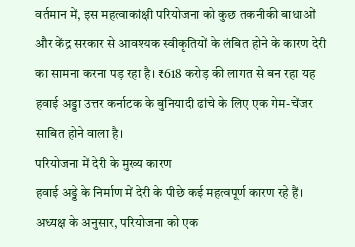वर्तमान में, इस महत्वाकांक्षी परियोजना को कुछ तकनीकी बाधाओं और केंद्र सरकार से आवश्यक स्वीकृतियों के लंबित होने के कारण देरी का सामना करना पड़ रहा है। ₹618 करोड़ की लागत से बन रहा यह हवाई अड्डा उत्तर कर्नाटक के बुनियादी ढांचे के लिए एक गेम-चेंजर साबित होने वाला है।
परियोजना में देरी के मुख्य कारण
हवाई अड्डे के निर्माण में देरी के पीछे कई महत्वपूर्ण कारण रहे हैं। अध्यक्ष के अनुसार, परियोजना को एक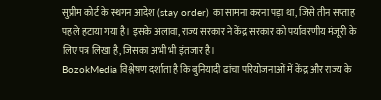सुप्रीम कोर्ट के स्थगन आदेश (stay order) का सामना करना पड़ा था, जिसे तीन सप्ताह पहले हटाया गया है। इसके अलावा, राज्य सरकार ने केंद्र सरकार को पर्यावरणीय मंजूरी के लिए पत्र लिखा है, जिसका अभी भी इंतजार है।
BozokMedia विश्लेषण दर्शाता है कि बुनियादी ढांचा परियोजनाओं में केंद्र और राज्य के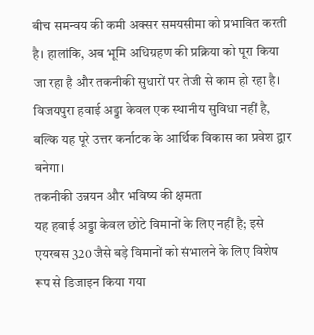बीच समन्वय की कमी अक्सर समयसीमा को प्रभावित करती है। हालांकि, अब भूमि अधिग्रहण की प्रक्रिया को पूरा किया जा रहा है और तकनीकी सुधारों पर तेजी से काम हो रहा है।
विजयपुरा हवाई अड्डा केवल एक स्थानीय सुविधा नहीं है, बल्कि यह पूरे उत्तर कर्नाटक के आर्थिक विकास का प्रवेश द्वार बनेगा।
तकनीकी उन्नयन और भविष्य की क्षमता
यह हवाई अड्डा केवल छोटे विमानों के लिए नहीं है; इसे एयरबस 320 जैसे बड़े विमानों को संभालने के लिए विशेष रूप से डिजाइन किया गया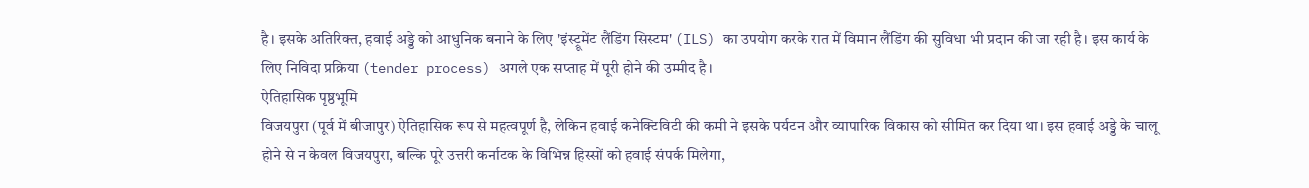है। इसके अतिरिक्त, हवाई अड्डे को आधुनिक बनाने के लिए 'इंस्ट्रूमेंट लैंडिंग सिस्टम' (ILS) का उपयोग करके रात में विमान लैंडिंग की सुविधा भी प्रदान की जा रही है। इस कार्य के लिए निविदा प्रक्रिया (tender process) अगले एक सप्ताह में पूरी होने की उम्मीद है।
ऐतिहासिक पृष्ठभूमि
विजयपुरा (पूर्व में बीजापुर) ऐतिहासिक रूप से महत्वपूर्ण है, लेकिन हवाई कनेक्टिविटी की कमी ने इसके पर्यटन और व्यापारिक विकास को सीमित कर दिया था। इस हवाई अड्डे के चालू होने से न केवल विजयपुरा, बल्कि पूरे उत्तरी कर्नाटक के विभिन्न हिस्सों को हवाई संपर्क मिलेगा,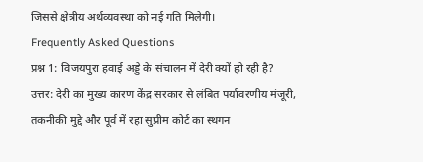जिससे क्षेत्रीय अर्थव्यवस्था को नई गति मिलेगी।
Frequently Asked Questions
प्रश्न 1: विजयपुरा हवाई अड्डे के संचालन में देरी क्यों हो रही है?
उत्तर: देरी का मुख्य कारण केंद्र सरकार से लंबित पर्यावरणीय मंजूरी, तकनीकी मुद्दे और पूर्व में रहा सुप्रीम कोर्ट का स्थगन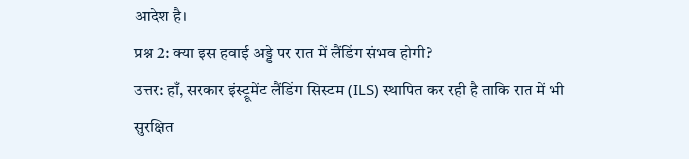आदेश है।
प्रश्न 2: क्या इस हवाई अड्डे पर रात में लैंडिंग संभव होगी?
उत्तर: हाँ, सरकार इंस्ट्रूमेंट लैंडिंग सिस्टम (ILS) स्थापित कर रही है ताकि रात में भी सुरक्षित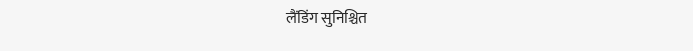लैंडिंग सुनिश्चित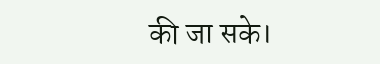की जा सके।